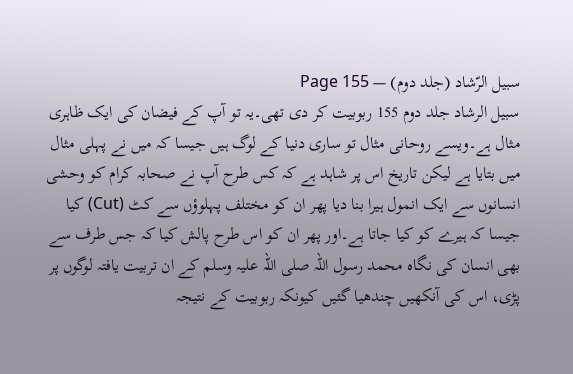سبیل الرّشاد (جلد دوم) — Page 155
سبیل الرشاد جلد دوم 155 ربوبیت کر دی تھی۔یہ تو آپ کے فیضان کی ایک ظاہری مثال ہے۔ویسے روحانی مثال تو ساری دنیا کے لوگ ہیں جیسا کہ میں نے پہلی مثال میں بتایا ہے لیکن تاریخ اس پر شاہد ہے کہ کس طرح آپ نے صحابہ کرام کو وحشی انسانوں سے ایک انمول ہیرا بنا دیا پھر ان کو مختلف پہلوؤں سے کٹ (Cut) کیا جیسا کہ ہیرے کو کیا جاتا ہے۔اور پھر ان کو اس طرح پالش کیا کہ جس طرف سے بھی انسان کی نگاہ محمد رسول اللہ صلی اللہ علیہ وسلم کے ان تربیت یافتہ لوگوں پر پڑی، اس کی آنکھیں چندھیا گئیں کیونکہ ربوبیت کے نتیجہ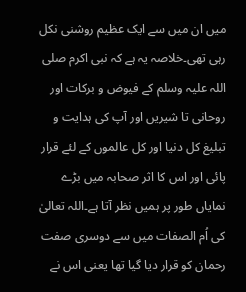میں ان میں سے ایک عظیم روشنی نکل رہی تھی۔خلاصہ یہ ہے کہ نبی اکرم صلی اللہ علیہ وسلم کے فیوض و برکات اور روحانی تا شیریں اور آپ کی ہدایت و تبلیغ کل دنیا اور کل عالموں کے لئے قرار پائی اور اس کا اثر صحابہ میں بڑے نمایاں طور پر ہمیں نظر آتا ہے۔اللہ تعالیٰ کی اُم الصفات میں سے دوسری صفت رحمان کو قرار دیا گیا تھا یعنی اس نے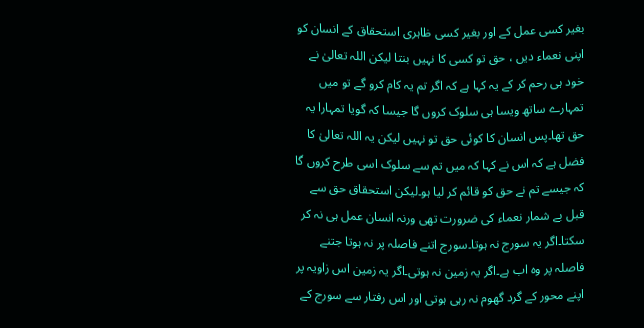بغیر کسی عمل کے اور بغیر کسی ظاہری استحقاق کے انسان کو اپنی نعماء دیں ، حق تو کسی کا نہیں بنتا لیکن اللہ تعالیٰ نے خود ہی رحم کر کے یہ کہا ہے کہ اگر تم یہ کام کرو گے تو میں تمہارے ساتھ ویسا ہی سلوک کروں گا جیسا کہ گویا تمہارا یہ حق تھا۔پس انسان کا کوئی حق تو نہیں لیکن یہ اللہ تعالیٰ کا فضل ہے کہ اس نے کہا کہ میں تم سے سلوک اسی طرح کروں گا کہ جیسے تم نے حق کو قائم کر لیا ہو۔لیکن استحقاق حق سے قبل بے شمار نعماء کی ضرورت تھی ورنہ انسان عمل ہی نہ کر سکتا۔اگر یہ سورج نہ ہوتا۔سورج اتنے فاصلہ پر نہ ہوتا جتنے فاصلہ پر وہ اب ہے۔اگر یہ زمین نہ ہوتی۔اگر یہ زمین اس زاویہ پر اپنے محور کے گرد گھوم نہ رہی ہوتی اور اس رفتار سے سورج کے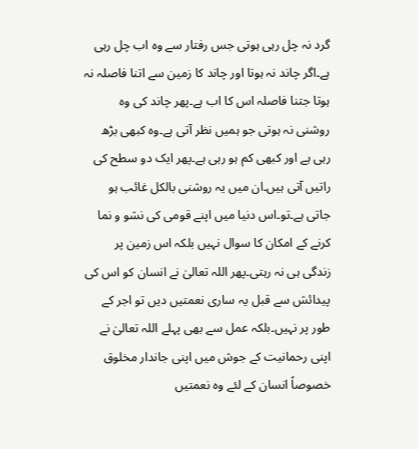گرد نہ چل رہی ہوتی جس رفتار سے وہ اب چل رہی ہے۔اگر چاند نہ ہوتا اور چاند کا زمین سے اتنا فاصلہ نہ ہوتا جتنا فاصلہ اس کا اب ہے۔پھر چاند کی وہ روشنی نہ ہوتی جو ہمیں نظر آتی ہے۔وہ کبھی بڑھ رہی ہے اور کبھی کم ہو رہی ہے۔پھر ایک دو سطح کی راتیں آتی ہیں۔ان میں یہ روشنی بالکل غائب ہو جاتی ہے۔تو۔اس دنیا میں اپنے قومی کی نشو و نما کرنے کے امکان کا سوال نہیں بلکہ اس زمین پر زندگی ہی نہ رہتی۔پھر اللہ تعالیٰ نے انسان کو اس کی پیدائش سے قبل یہ ساری نعمتیں دیں تو اجر کے طور پر نہیں۔بلکہ عمل سے بھی پہلے اللہ تعالیٰ نے اپنی رحمانیت کے جوش میں اپنی جاندار مخلوق خصوصاً انسان کے لئے وہ نعمتیں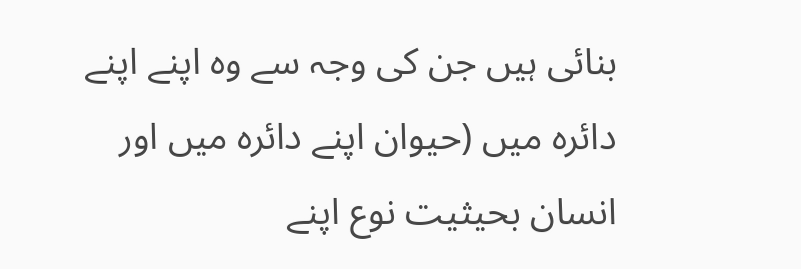بنائی ہیں جن کی وجہ سے وہ اپنے اپنے دائرہ میں (حیوان اپنے دائرہ میں اور انسان بحیثیت نوع اپنے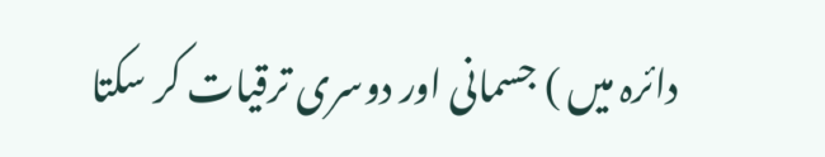دائرہ میں ) جسمانی اور دوسری ترقیات کر سکتا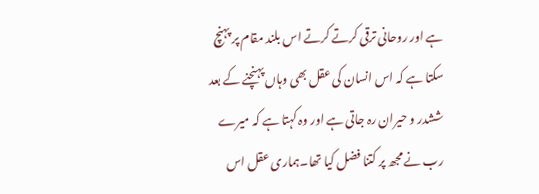ہے اور روحانی ترقی کرتے کرتے اس بلند مقام پر پہنچ سکتا ہے کہ اس انسان کی عقل بھی وہاں پہنچنے کے بعد ششدر و حیران رہ جاتی ہے اور وہ کہتا ہے کہ میرے رب نے مجھ پر کتنا فضل کیا تھا۔ہماری عقل اس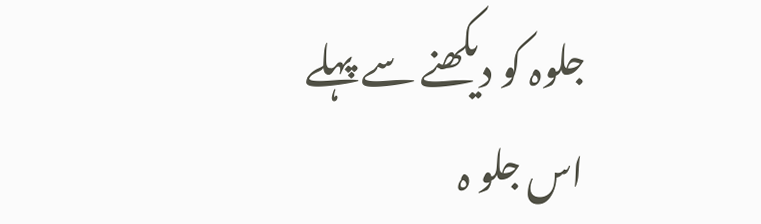جلوہ کو دیکھنے سے پہلے اس جلو ہ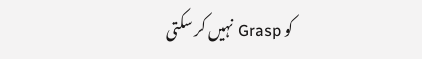کو Grasp نہیں کر سکتی